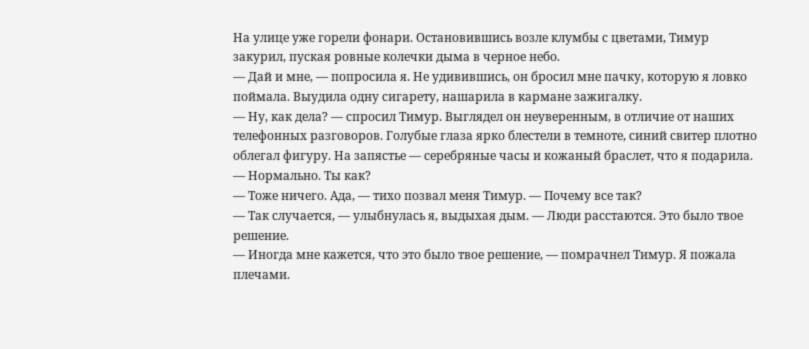На улице уже горели фонари. Остановившись возле клумбы с цветами, Тимур закурил, пуская ровные колечки дыма в черное небо.
— Дай и мне, — попросила я. Не удивившись, он бросил мне пачку, которую я ловко поймала. Выудила одну сигарету, нашарила в кармане зажигалку.
— Ну, как дела? — спросил Тимур. Выглядел он неуверенным, в отличие от наших телефонных разговоров. Голубые глаза ярко блестели в темноте, синий свитер плотно облегал фигуру. На запястье — серебряные часы и кожаный браслет, что я подарила.
— Нормально. Ты как?
— Тоже ничего. Ада, — тихо позвал меня Тимур. — Почему все так?
— Так случается, — улыбнулась я, выдыхая дым. — Люди расстаются. Это было твое решение.
— Иногда мне кажется, что это было твое решение, — помрачнел Тимур. Я пожала плечами.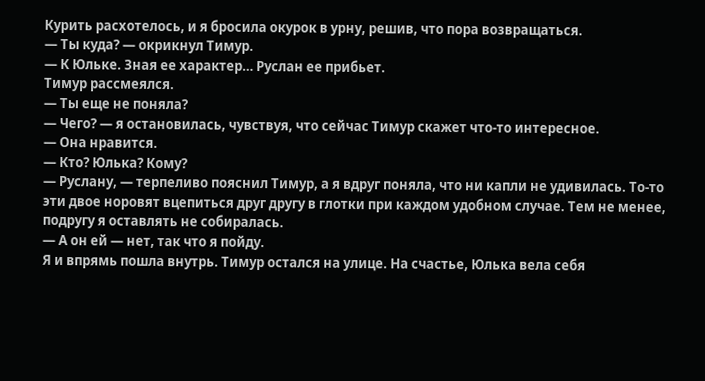Курить расхотелось, и я бросила окурок в урну, решив, что пора возвращаться.
— Ты куда? — окрикнул Тимур.
— К Юльке. Зная ее характер… Руслан ее прибьет.
Тимур рассмеялся.
— Ты еще не поняла?
— Чего? — я остановилась, чувствуя, что сейчас Тимур скажет что-то интересное.
— Она нравится.
— Кто? Юлька? Кому?
— Руслану, — терпеливо пояснил Тимур, а я вдруг поняла, что ни капли не удивилась. То-то эти двое норовят вцепиться друг другу в глотки при каждом удобном случае. Тем не менее, подругу я оставлять не собиралась.
— А он ей — нет, так что я пойду.
Я и впрямь пошла внутрь. Тимур остался на улице. На счастье, Юлька вела себя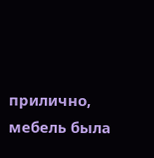прилично, мебель была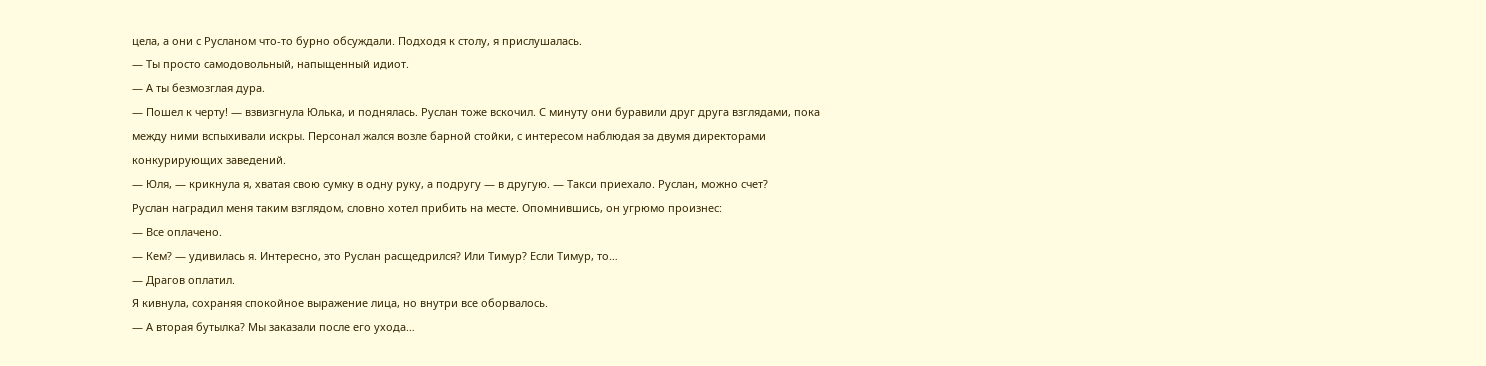цела, а они с Русланом что-то бурно обсуждали. Подходя к столу, я прислушалась.
— Ты просто самодовольный, напыщенный идиот.
— А ты безмозглая дура.
— Пошел к черту! — взвизгнула Юлька, и поднялась. Руслан тоже вскочил. С минуту они буравили друг друга взглядами, пока между ними вспыхивали искры. Персонал жался возле барной стойки, с интересом наблюдая за двумя директорами конкурирующих заведений.
— Юля, — крикнула я, хватая свою сумку в одну руку, а подругу — в другую. — Такси приехало. Руслан, можно счет?
Руслан наградил меня таким взглядом, словно хотел прибить на месте. Опомнившись, он угрюмо произнес:
— Все оплачено.
— Кем? — удивилась я. Интересно, это Руслан расщедрился? Или Тимур? Если Тимур, то…
— Драгов оплатил.
Я кивнула, сохраняя спокойное выражение лица, но внутри все оборвалось.
— А вторая бутылка? Мы заказали после его ухода…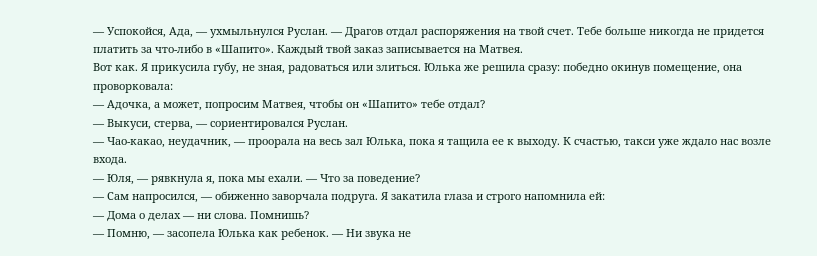— Успокойся, Ада, — ухмыльнулся Руслан. — Драгов отдал распоряжения на твой счет. Тебе больше никогда не придется платить за что-либо в «Шапито». Каждый твой заказ записывается на Матвея.
Вот как. Я прикусила губу, не зная, радоваться или злиться. Юлька же решила сразу: победно окинув помещение, она проворковала:
— Адочка, а может, попросим Матвея, чтобы он «Шапито» тебе отдал?
— Выкуси, стерва, — сориентировался Руслан.
— Чао-какао, неудачник, — проорала на весь зал Юлька, пока я тащила ее к выходу. К счастью, такси уже ждало нас возле входа.
— Юля, — рявкнула я, пока мы ехали. — Что за поведение?
— Сам напросился, — обиженно заворчала подруга. Я закатила глаза и строго напомнила ей:
— Дома о делах — ни слова. Помнишь?
— Помню, — засопела Юлька как ребенок. — Ни звука не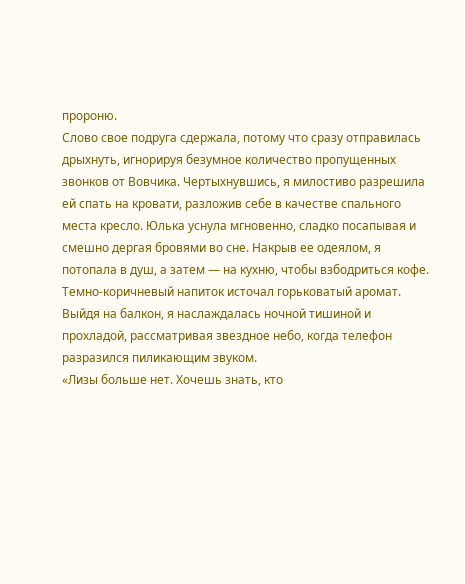пророню.
Слово свое подруга сдержала, потому что сразу отправилась дрыхнуть, игнорируя безумное количество пропущенных звонков от Вовчика. Чертыхнувшись, я милостиво разрешила ей спать на кровати, разложив себе в качестве спального места кресло. Юлька уснула мгновенно, сладко посапывая и смешно дергая бровями во сне. Накрыв ее одеялом, я потопала в душ, а затем — на кухню, чтобы взбодриться кофе.
Темно-коричневый напиток источал горьковатый аромат. Выйдя на балкон, я наслаждалась ночной тишиной и прохладой, рассматривая звездное небо, когда телефон разразился пиликающим звуком.
«Лизы больше нет. Хочешь знать, кто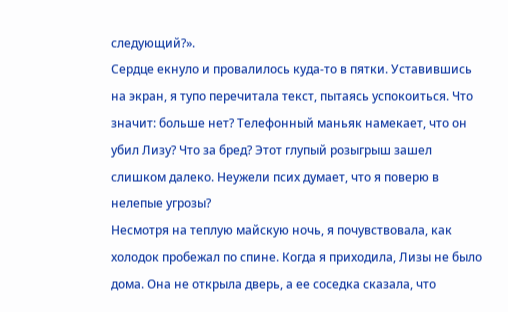следующий?».
Сердце екнуло и провалилось куда-то в пятки. Уставившись на экран, я тупо перечитала текст, пытаясь успокоиться. Что значит: больше нет? Телефонный маньяк намекает, что он убил Лизу? Что за бред? Этот глупый розыгрыш зашел слишком далеко. Неужели псих думает, что я поверю в нелепые угрозы?
Несмотря на теплую майскую ночь, я почувствовала, как холодок пробежал по спине. Когда я приходила, Лизы не было дома. Она не открыла дверь, а ее соседка сказала, что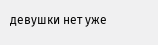девушки нет уже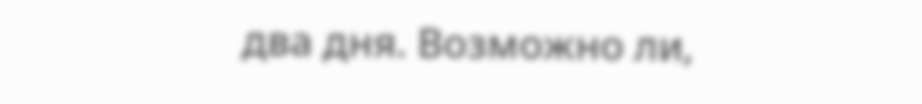два дня. Возможно ли,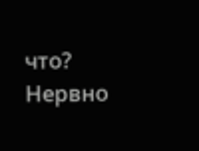что?
Нервно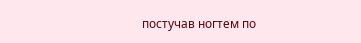постучав ногтем по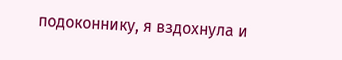подоконнику, я вздохнула и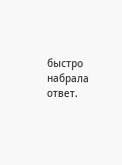быстро набрала ответ.